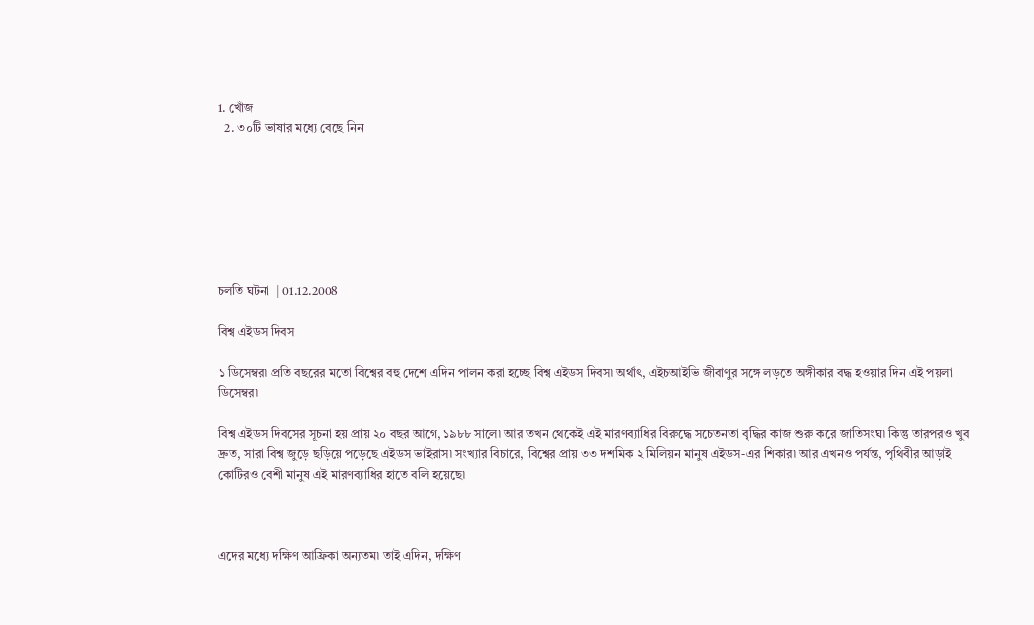1. খোঁজ
  2. ৩০টি ভাষার মধ্যে বেছে নিন







চলতি ঘটনা  | 01.12.2008

বিশ্ব এইডস দিবস

১ ডিসেম্বর৷ প্রতি বছরের মতো বিশ্বের বহু দেশে এদিন পালন করা হচ্ছে বিশ্ব এইডস দিবস৷ অর্থাৎ, এইচআইভি জীবাণুর সঙ্গে লড়তে অঙ্গীকার বদ্ধ হওয়ার দিন এই পয়লা ডিসেম্বর৷

বিশ্ব এইডস দিবসের সূচনা হয় প্রায় ২০ বছর আগে, ১৯৮৮ সালে৷ আর তখন থেকেই এই মারণব্যাধির বিরুদ্ধে সচেতনতা বৃদ্ধির কাজ শুরু করে জাতিসংঘ৷ কিন্তু তারপরও খুব দ্রুত, সারা বিশ্ব জুড়ে ছড়িয়ে পড়েছে এইডস ভাইরাস৷ সংখ্যার বিচারে, বিশ্বের প্রায় ৩৩ দশমিক ২ মিলিয়ন মানুষ এইডস-এর শিকার৷ আর এখনও পর্যন্ত, পৃথিবীর আড়াই কোটিরও বেশী মানুষ এই মারণব্যাধির হাতে বলি হয়েছে৷



এদের মধ্যে দক্ষিণ আফ্রিকা অন্যতম৷ তাই এদিন, দক্ষিণ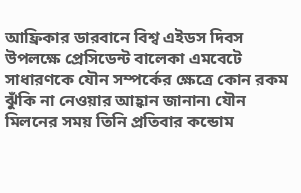আফ্রিকার ডারবানে বিশ্ব এইডস দিবস উপলক্ষে প্রেসিডেন্ট বালেকা এমবেটে সাধারণকে যৌন সম্পর্কের ক্ষেত্রে কোন রকম ঝুঁকি না নেওয়ার আহ্বান জানান৷ যৌন মিলনের সময় তিনি প্রতিবার কন্ডোম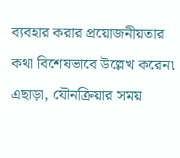ব্যবহার করার প্রয়োজনীয়তার কথা বিশেষভাবে উল্লেখ করেন৷ এছাড়া, যৌনক্রিয়ার সময়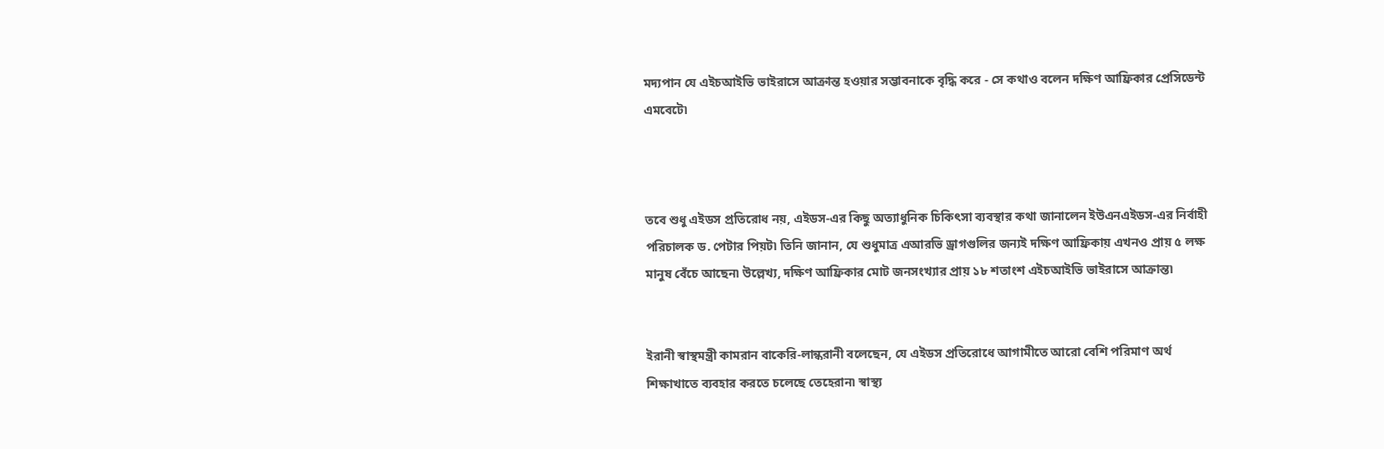মদ্যপান যে এইচআইভি ভাইরাসে আক্রান্ত হওয়ার সম্ভাবনাকে বৃদ্ধি করে - সে কথাও বলেন দক্ষিণ আফ্রিকার প্রেসিডেন্ট এমবেটে৷



তবে শুধু এইডস প্রতিরোধ নয়, এইডস-এর কিছু অত্যাধুনিক চিকিৎসা ব্যবস্থার কথা জানালেন ইউএনএইডস-এর নির্বাহী পরিচালক ড. পেটার পিয়ট৷ তিনি জানান, যে শুধুমাত্র এআরভি ড্রাগগুলির জন্যই দক্ষিণ আফ্রিকায় এখনও প্রায় ৫ লক্ষ মানুষ বেঁচে আছেন৷ উল্লেখ্য, দক্ষিণ আফ্রিকার মোট জনসংখ্যার প্রায় ১৮ শতাংশ এইচআইভি ভাইরাসে আক্রান্ত৷


ইরানী স্বাস্থমন্ত্রী কামরান বাকেরি-লান্করানী বলেছেন, যে এইডস প্রতিরোধে আগামীতে আরো বেশি পরিমাণ অর্থ শিক্ষাখাতে ব্যবহার করতে চলেছে তেহেরান৷ স্বাস্থ্য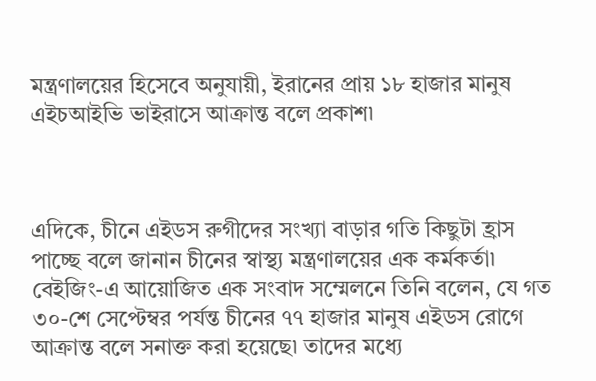মন্ত্রণালয়ের হিসেবে অনুযায়ী, ইরানের প্রায় ১৮ হাজার মানুষ এইচআইভি ভাইরাসে আক্রান্ত বলে প্রকাশ৷



এদিকে, চীনে এইডস রুগীদের সংখ্যা বাড়ার গতি কিছুটা হ্রাস পাচ্ছে বলে জানান চীনের স্বাস্থ্য মন্ত্রণালয়ের এক কর্মকর্তা৷ বেইজিং-এ আয়োজিত এক সংবাদ সম্মেলনে তিনি বলেন, যে গত ৩০-শে সেপ্টেম্বর পর্যন্ত চীনের ৭৭ হাজার মানুষ এইডস রোগে আক্রান্ত বলে সনাক্ত করা হয়েছে৷ তাদের মধ্যে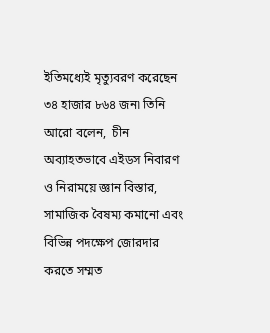ইতিমধ্যেই মৃত্যুবরণ করেছেন ৩৪ হাজার ৮৬৪ জন৷ তিনি আরো বলেন,  চীন অব্যাহতভাবে এইডস নিবারণ ও নিরাময়ে জ্ঞান বিস্তার, সামাজিক বৈষম্য কমানো এবং বিভিন্ন পদক্ষেপ জোরদার করতে সম্মত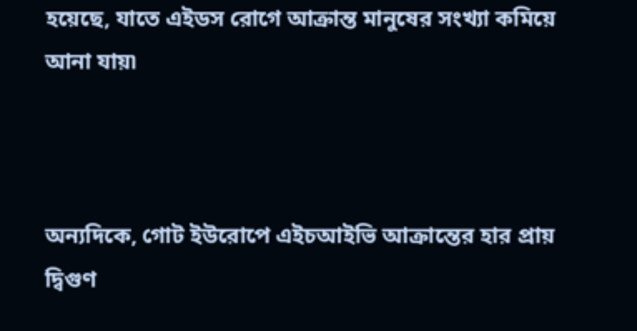হয়েছে, যাতে এইডস রোগে আক্রান্ত মানুষের সংখ্যা কমিয়ে আনা যায়৷



অন্যদিকে, গোট ইউরোপে এইচআইভি আক্রান্তের হার প্রায় দ্বিগুণ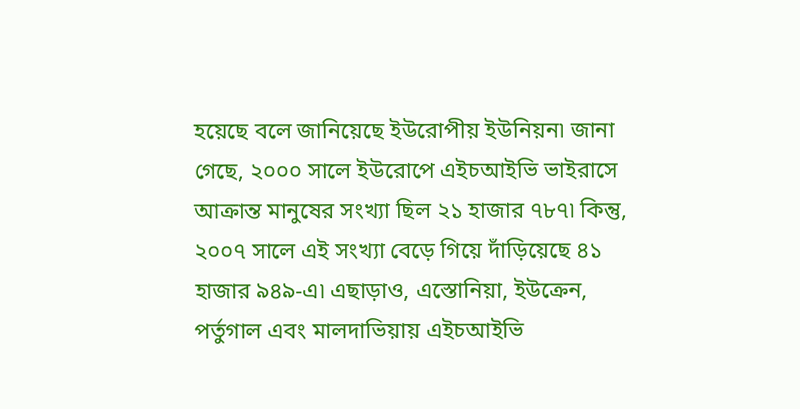হয়েছে বলে জানিয়েছে ইউরোপীয় ইউনিয়ন৷ জানা গেছে, ২০০০ সালে ইউরোপে এইচআইভি ভাইরাসে আক্রান্ত মানুষের সংখ্যা ছিল ২১ হাজার ৭৮৭৷ কিন্তু, ২০০৭ সালে এই সংখ্যা বেড়ে গিয়ে দাঁড়িয়েছে ৪১ হাজার ৯৪৯-এ৷ এছাড়াও, এস্তোনিয়া, ইউক্রেন, পর্তুগাল এবং মালদাভিয়ায় এইচআইভি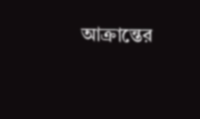আক্রান্তের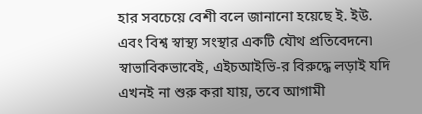হার সবচেয়ে বেশী বলে জানানো হয়েছে ই. ইউ. এবং বিশ্ব স্বাস্থ্য সংস্থার একটি যৌথ প্রতিবেদনে৷ স্বাভাবিকভাবেই, এইচআইভি-র বিরুদ্ধে লড়াই যদি এখনই না শুরু করা যায়, তবে আগামী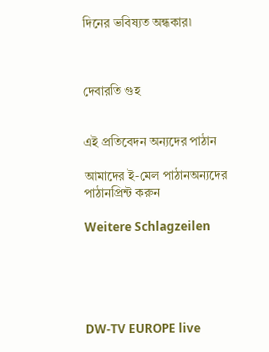দিনের ভবিষ্যত অন্ধকার৷



দেবারতি গুহ


এই প্রতিবেদন অন্যদের পাঠান

আমাদের ই-মেল পাঠানঅন্যদের পাঠানপ্রিন্ট করুন

Weitere Schlagzeilen





DW-TV EUROPE live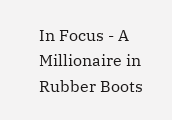In Focus - A Millionaire in Rubber Boots